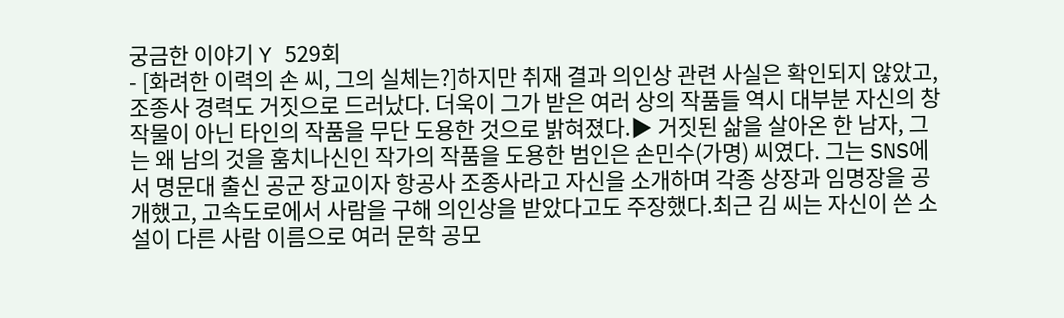궁금한 이야기 Y 529회
- [화려한 이력의 손 씨, 그의 실체는?]하지만 취재 결과 의인상 관련 사실은 확인되지 않았고, 조종사 경력도 거짓으로 드러났다. 더욱이 그가 받은 여러 상의 작품들 역시 대부분 자신의 창작물이 아닌 타인의 작품을 무단 도용한 것으로 밝혀졌다.▶ 거짓된 삶을 살아온 한 남자, 그는 왜 남의 것을 훔치나신인 작가의 작품을 도용한 범인은 손민수(가명) 씨였다. 그는 SNS에서 명문대 출신 공군 장교이자 항공사 조종사라고 자신을 소개하며 각종 상장과 임명장을 공개했고, 고속도로에서 사람을 구해 의인상을 받았다고도 주장했다.최근 김 씨는 자신이 쓴 소설이 다른 사람 이름으로 여러 문학 공모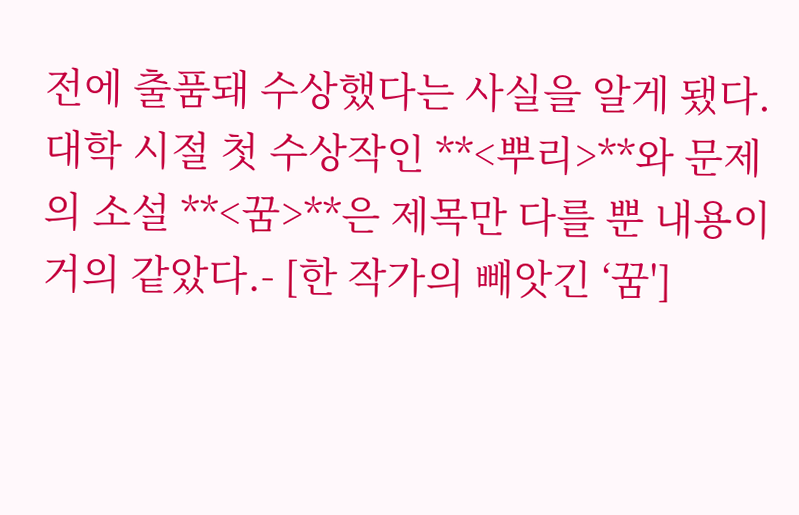전에 출품돼 수상했다는 사실을 알게 됐다. 대학 시절 첫 수상작인 **<뿌리>**와 문제의 소설 **<꿈>**은 제목만 다를 뿐 내용이 거의 같았다.- [한 작가의 빼앗긴 ‘꿈']